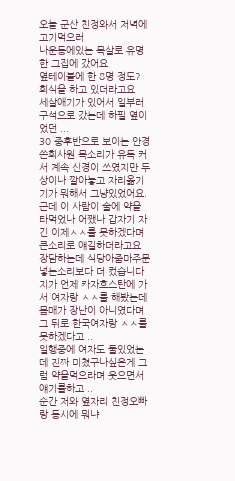오늘 군산 친정와서 저녁에 고기먹으러
나운동에있는 목살로 유명한 그집에 갔어요
옆테이블에 한 8명 정도? 회식을 하고 있더라고요
세살애기가 있어서 일부러 구석으로 갔는데 하필 옆이었던 ...
30 중후반으로 보이는 안경쓴회사원 목소리가 유독 커서 계속 신경이 쓰였지만 두상이나 깔아놓고 자리옮기기가 뭐해서 그냥있었어요.
근데 이 사람이 술에 약을 타먹었나 어쨌나 갑자기 자긴 이제ㅅㅅ를 못하겠다며 큰소리로 얘길하더라고요
장담하는데 식당아줌마주문넣는소리보다 더 컸습니다
지가 언제 카자흐스탄에 가서 여자랑 ㅅㅅ를 해봤는데 몸매가 장난이 아니였다며 그 뒤로 한국여자랑 ㅅㅅ를 못하겠다고 ..
일행중에 여자도 둘있었는데 진짜 미쳤구나싶은게 그럼 약을먹으라며 웃으면서얘기를하고 ..
순간 저와 옆자리 친정오빠랑 동시에 뭐냐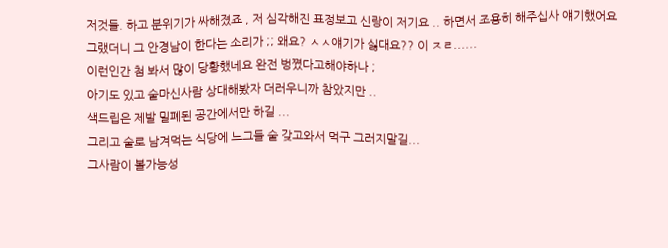저것들. 하고 분위기가 싸해졌죠 , 저 심각해진 표정보고 신랑이 저기요 .. 하면서 조용히 해주십사 얘기했어요
그랬더니 그 안경남이 한다는 소리가 ;; 왜요? ㅅㅅ얘기가 싫대요?? 이 ㅈㄹ......
이런인간 첨 봐서 많이 당황했네요 완전 벙쪘다고해야하나 ;
아기도 있고 술마신사람 상대해봤자 더러우니까 참았지만 ..
색드립은 제발 밀폐된 공간에서만 하길 ...
그리고 술로 남겨먹는 식당에 느그들 술 갖고와서 먹구 그러지말길...
그사람이 볼가능성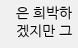은 희박하겠지만 그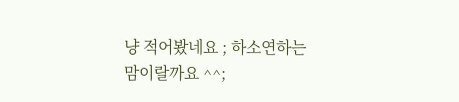냥 적어봤네요 ; 하소연하는맘이랄까요 ^^;